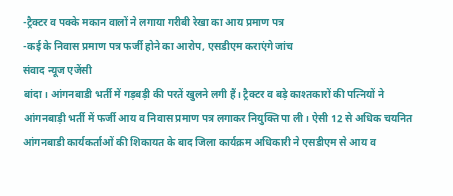-ट्रैक्टर व पक्के मकान वालों ने लगाया गरीबी रेखा का आय प्रमाण पत्र
-कई के निवास प्रमाण पत्र फर्जी होने का आरोप, एसडीएम कराएंगे जांच
संवाद न्यूज एजेंसी
बांदा। आंगनबाडी भर्ती में गड़बड़ी की परतें खुलने लगी हैं। ट्रैक्टर व बड़े काश्तकारों की पत्नियों ने आंगनबाड़ी भर्ती में फर्जी आय व निवास प्रमाण पत्र लगाकर नियुक्ति पा ली। ऐसी 12 से अधिक चयनित आंगनबाडी कार्यकर्ताओं की शिकायत के बाद जिला कार्यक्रम अधिकारी ने एसडीएम से आय व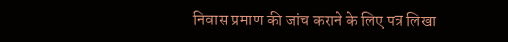निवास प्रमाण की जांच कराने के लिए पत्र लिखा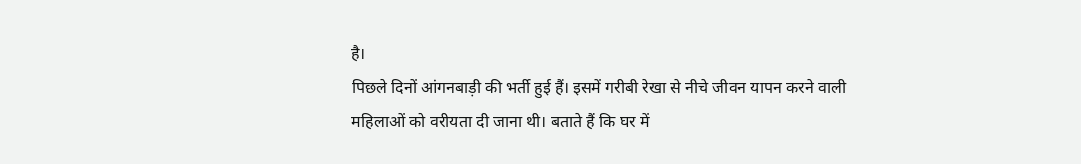है।
पिछले दिनों आंगनबाड़ी की भर्ती हुई हैं। इसमें गरीबी रेखा से नीचे जीवन यापन करने वाली महिलाओं को वरीयता दी जाना थी। बताते हैं कि घर में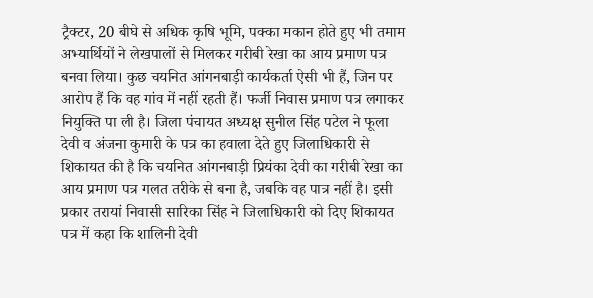ट्रैक्टर, 20 बीघे से अधिक कृषि भूमि, पक्का मकान होते हुए भी तमाम अभ्यार्थियों ने लेखपालों से मिलकर गरीबी रेखा का आय प्रमाण पत्र बनवा लिया। कुछ चयनित आंगनबाड़ी कार्यकर्ता ऐसी भी हैं, जिन पर आरोप हैं कि वह गांव में नहीं रहती हैं। फर्जी निवास प्रमाण पत्र लगाकर नियुक्ति पा ली है। जिला पंचायत अध्यक्ष सुनील सिंह पटेल ने फूला देवी व अंजना कुमारी के पत्र का हवाला देते हुए जिलाधिकारी से शिकायत की है कि चयनित आंगनबाड़ी प्रियंका देवी का गरीबी रेखा का आय प्रमाण पत्र गलत तरीके से बना है, जबकि वह पात्र नहीं है। इसी प्रकार तरायां निवासी सारिका सिंह ने जिलाधिकारी को दिए शिकायत पत्र में कहा कि शालिनी देवी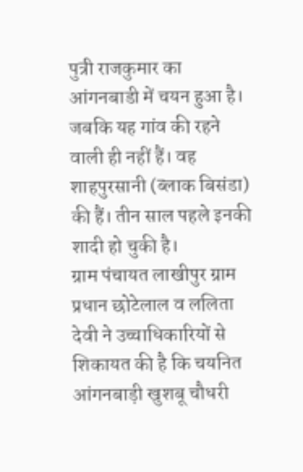पुत्री राजकुमार का आंगनबाडी में चयन हुआ है। जबकि यह गांव की रहने वाली ही नहीं हैं। वह शाहपुरसानी (ब्लाक बिसंडा) की हैं। तीन साल पहले इनकी शादी हो चुकी है।
ग्राम पंचायत लाखीपुर ग्राम प्रधान छोटेलाल व ललिता देवी ने उच्चाधिकारियों से शिकायत की है कि चयनित आंगनबाड़ी खुशबू चौधरी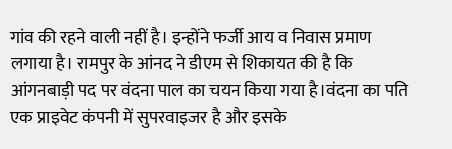गांव की रहने वाली नहीं है। इन्होंने फर्जी आय व निवास प्रमाण लगाया है। रामपुर के आंनद ने डीएम से शिकायत की है कि आंगनबाड़ी पद पर वंदना पाल का चयन किया गया है।वंदना का पति एक प्राइवेट कंपनी में सुपरवाइजर है और इसके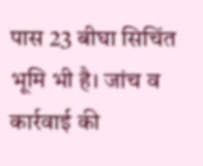पास 23 बीघा सिचिंत भूमि भी है। जांच व कार्रवाई की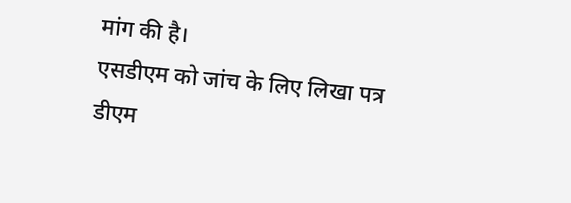मांग की है।
एसडीएम को जांच के लिए लिखा पत्र
डीएम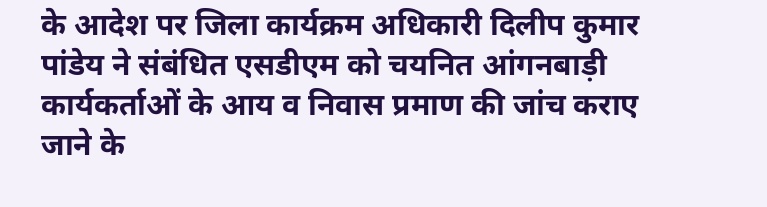के आदेश पर जिला कार्यक्रम अधिकारी दिलीप कुमार पांडेय ने संबंधित एसडीएम को चयनित आंगनबाड़ी कार्यकर्ताओं के आय व निवास प्रमाण की जांच कराए जाने के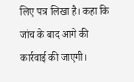लिए पत्र लिखा है। कहा कि जांच के बाद आगे की कार्रवाई की जाएगी।